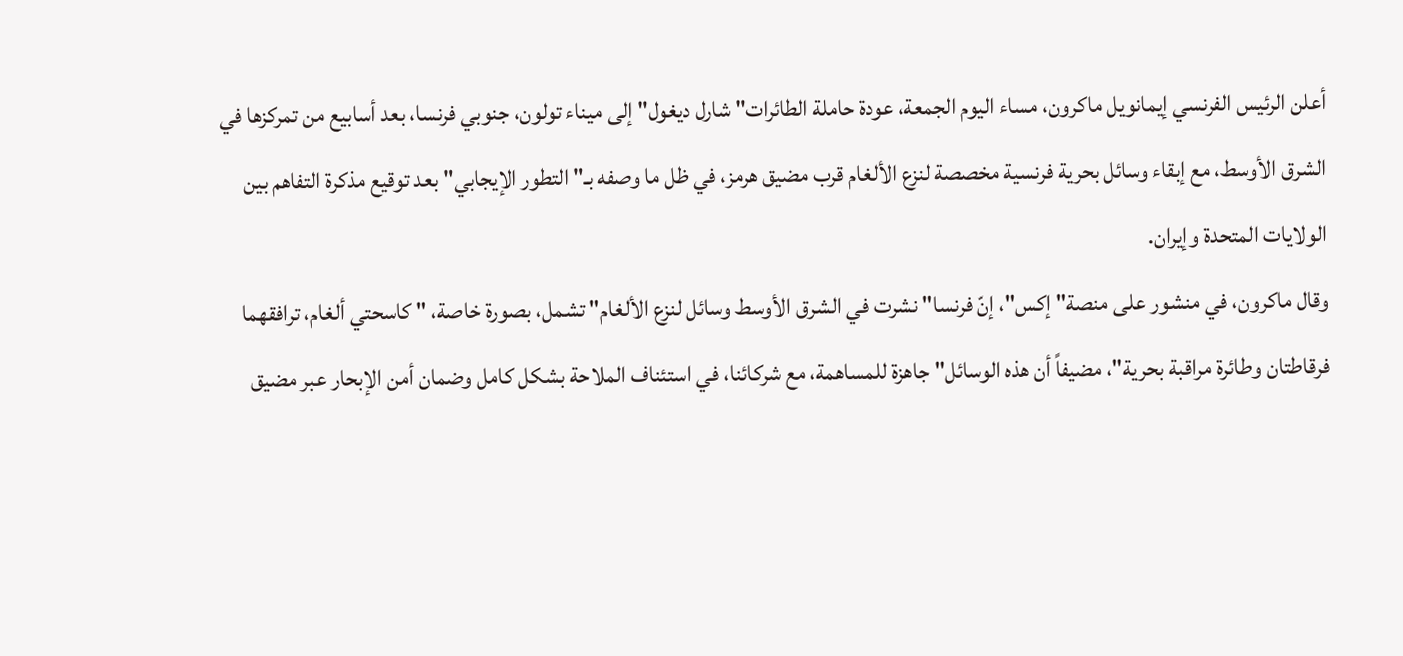أعلن الرئيس الفرنسي إيمانويل ماكرون، مساء اليوم الجمعة، عودة حاملة الطائرات" شارل ديغول" إلى ميناء تولون، جنوبي فرنسا، بعد أسابيع من تمركزها في الشرق الأوسط، مع إبقاء وسائل بحرية فرنسية مخصصة لنزع الألغام قرب مضيق هرمز، في ظل ما وصفه بـ" التطور الإيجابي" بعد توقيع مذكرة التفاهم بين الولايات المتحدة وإيران.
وقال ماكرون، في منشور على منصة" إكس"، إنّ فرنسا" نشرت في الشرق الأوسط وسائل لنزع الألغام" تشمل، بصورة خاصة، " كاسحتي ألغام، ترافقهما فرقاطتان وطائرة مراقبة بحرية"، مضيفاً أن هذه الوسائل" جاهزة للمساهمة، مع شركائنا، في استئناف الملاحة بشكل كامل وضمان أمن الإبحار عبر مضيق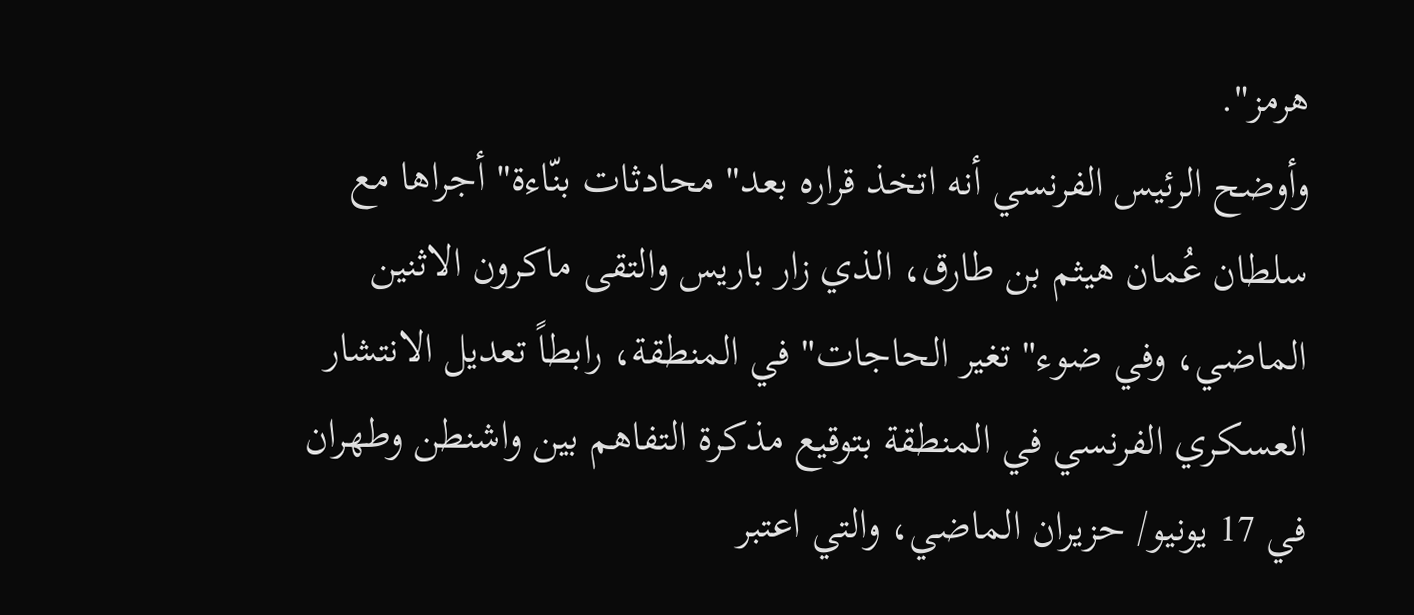هرمز".
وأوضح الرئيس الفرنسي أنه اتخذ قراره بعد" محادثات بنّاءة" أجراها مع سلطان عُمان هيثم بن طارق، الذي زار باريس والتقى ماكرون الاثنين الماضي، وفي ضوء" تغير الحاجات" في المنطقة، رابطاً تعديل الانتشار العسكري الفرنسي في المنطقة بتوقيع مذكرة التفاهم بين واشنطن وطهران في 17 يونيو/ حزيران الماضي، والتي اعتبر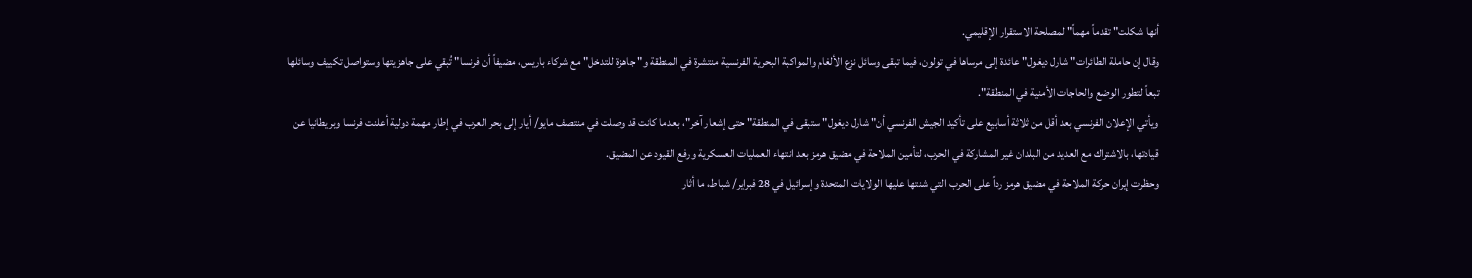أنها شكلت" تقدماً مهماً" لمصلحة الاستقرار الإقليمي.
وقال إن حاملة الطائرات" شارل ديغول" عائدة إلى مرساها في تولون، فيما تبقى وسائل نزع الألغام والمواكبة البحرية الفرنسية منتشرة في المنطقة و" جاهزة للتدخل" مع شركاء باريس، مضيفاً أن فرنسا" تُبقي على جاهزيتها وستواصل تكييف وسائلها تبعاً لتطور الوضع والحاجات الأمنية في المنطقة".
ويأتي الإعلان الفرنسي بعد أقل من ثلاثة أسابيع على تأكيد الجيش الفرنسي أن" شارل ديغول" ستبقى في المنطقة" حتى إشعار آخر"، بعدما كانت قد وصلت في منتصف مايو/ أيار إلى بحر العرب في إطار مهمة دولية أعلنت فرنسا وبريطانيا عن قيادتها، بالاشتراك مع العديد من البلدان غير المشاركة في الحرب، لتأمين الملاحة في مضيق هرمز بعد انتهاء العمليات العسكرية ورفع القيود عن المضيق.
وحظرت إيران حركة الملاحة في مضيق هرمز رداً على الحرب التي شنتها عليها الولايات المتحدة وإسرائيل في 28 فبراير/ شباط، ما أثار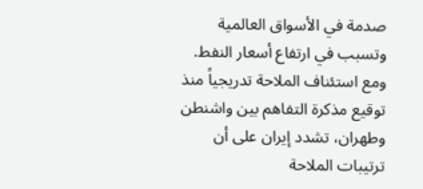صدمة في الأسواق العالمية وتسبب في ارتفاع أسعار النفط.
ومع استئناف الملاحة تدريجياً منذ توقيع مذكرة التفاهم بين واشنطن وطهران، تشدد إيران على أن ترتيبات الملاحة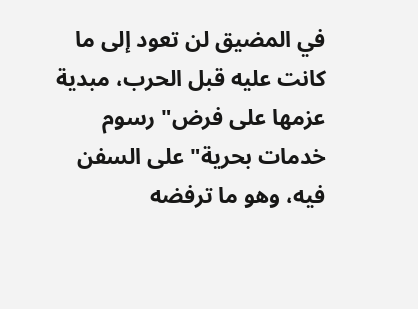في المضيق لن تعود إلى ما كانت عليه قبل الحرب، مبدية عزمها على فرض" رسوم خدمات بحرية" على السفن فيه، وهو ما ترفضه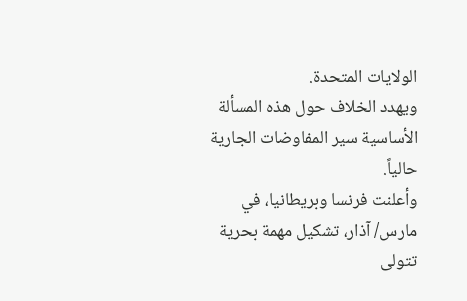الولايات المتحدة.
ويهدد الخلاف حول هذه المسألة الأساسية سير المفاوضات الجارية حالياً.
وأعلنت فرنسا وبريطانيا، في مارس/ آذار، تشكيل مهمة بحرية تتولى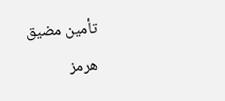تأمين مضيق هرمز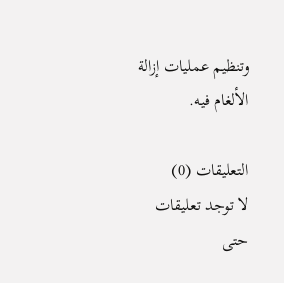وتنظيم عمليات إزالة الألغام فيه.

التعليقات (0)
لا توجد تعليقات حتى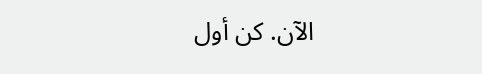الآن. كن أول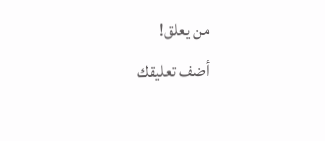من يعلق!
أضف تعليقك